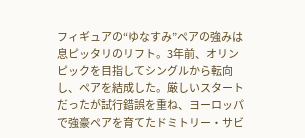フィギュアの“ゆなすみ”ペアの強みは息ピッタリのリフト。3年前、オリンピックを目指してシングルから転向し、ペアを結成した。厳しいスタートだったが試行錯誤を重ね、ヨーロッパで強豪ペアを育てたドミトリー・サビ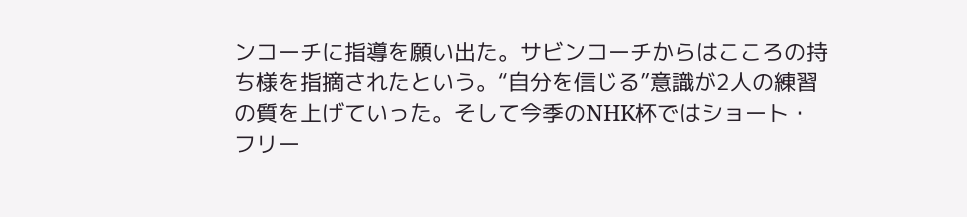ンコーチに指導を願い出た。サビンコーチからはこころの持ち様を指摘されたという。“自分を信じる”意識が2人の練習の質を上げていった。そして今季のNHK杯ではショート・フリー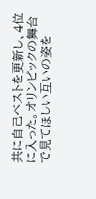共に自己ベストを更新し、4位に入った。オリンピックの舞台で見てほしい互いの姿を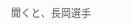聞くと、長岡選手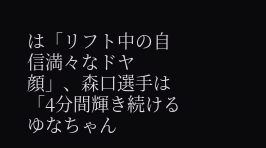は「リフト中の自信満々なドヤ顔」、森口選手は「4分間輝き続けるゆなちゃん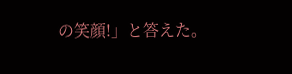の笑顔!」と答えた。